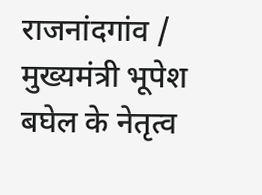राजनांदगांव / मुख्यमंत्री भूपेश बघेल के नेतृत्व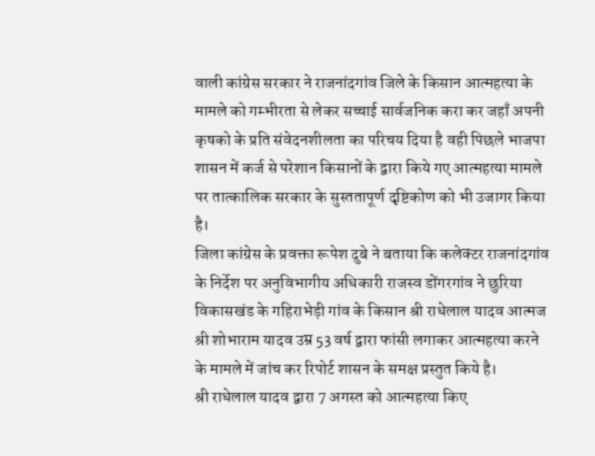वाली कांग्रेस सरकार ने राजनांदगांव जिले के किसान आत्महत्या के मामले को गम्भीरता से लेकर सच्चाई सार्वजनिक करा कर जहाँ अपनी कृषको के प्रति संवेदनशीलता का परिचय दिया है वही पिछले भाजपा शासन में कर्ज से परेशान किसानों के द्वारा किये गए आत्महत्या मामले पर तात्कालिक सरकार के सुस्ततापूर्ण दृष्टिकोण को भी उजागर किया है।
जिला कांग्रेस के प्रवक्ता रूपेश दुबे ने बताया कि कलेक्टर राजनांदगांव के निर्देश पर अनुविभागीय अधिकारी राजस्व डोंगरगांव ने छुरिया विकासखंड के गहिराभेड़ी गांव के किसान श्री राधेलाल यादव आत्मज श्री शोभाराम यादव उम्र 53 वर्ष द्वारा फांसी लगाकर आत्महत्या करने के मामले में जांच कर रिपोर्ट शासन के समक्ष प्रस्तुत किये है।
श्री राधेलाल यादव द्वारा 7 अगस्त को आत्महत्या किए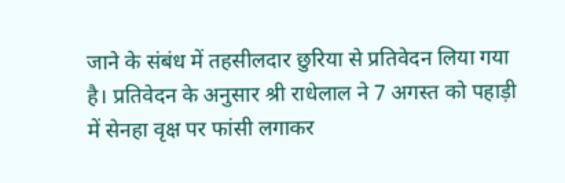जाने के संबंध में तहसीलदार छुरिया से प्रतिवेदन लिया गया है। प्रतिवेदन के अनुसार श्री राधेलाल ने 7 अगस्त को पहाड़ी में सेनहा वृक्ष पर फांसी लगाकर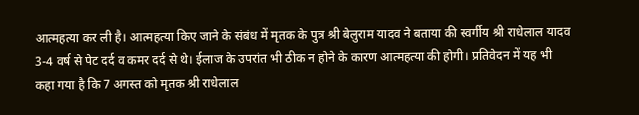आत्महत्या कर ली है। आत्महत्या किए जाने के संबंध में मृतक के पुत्र श्री बेलुराम यादव ने बताया की स्वर्गीय श्री राधेलाल यादव 3-4 वर्ष से पेट दर्द व कमर दर्द से थे। ईलाज के उपरांत भी ठीक न होने के कारण आत्महत्या की होगी। प्रतिवेदन में यह भी कहा गया है कि 7 अगस्त को मृतक श्री राधेलाल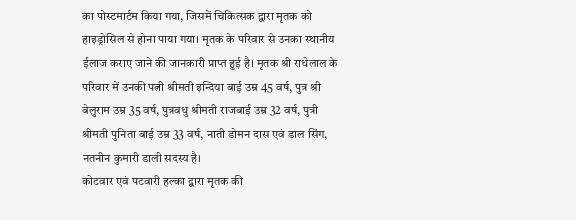का पोस्टमार्टम किया गया, जिसमें चिकित्सक द्वारा मृतक को हाइड्रोसिल से होना पाया गया। मृतक के परिवार से उनका स्थानीय ईलाज कराए जाने की जानकारी प्राप्त हुई है। मृतक श्री राधेलाल के परिवार में उनकी पत्नी श्रीमती इन्दिया बाई उम्र 45 वर्ष, पुत्र श्री बेलुराम उम्र 35 वर्ष, पुत्रवधु श्रीमती राजबाई उम्र 32 वर्ष, पुत्री श्रीमती पुनिता बाई उम्र 33 वर्ष, नाती डोमन दास एवं डाल सिंग, नतनीन कुमारी डाली सदस्य है।
कोटवार एवं पटवारी हल्का द्वारा मृतक की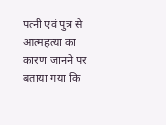पत्नी एवं पुत्र से आत्महत्या का कारण जानने पर बताया गया कि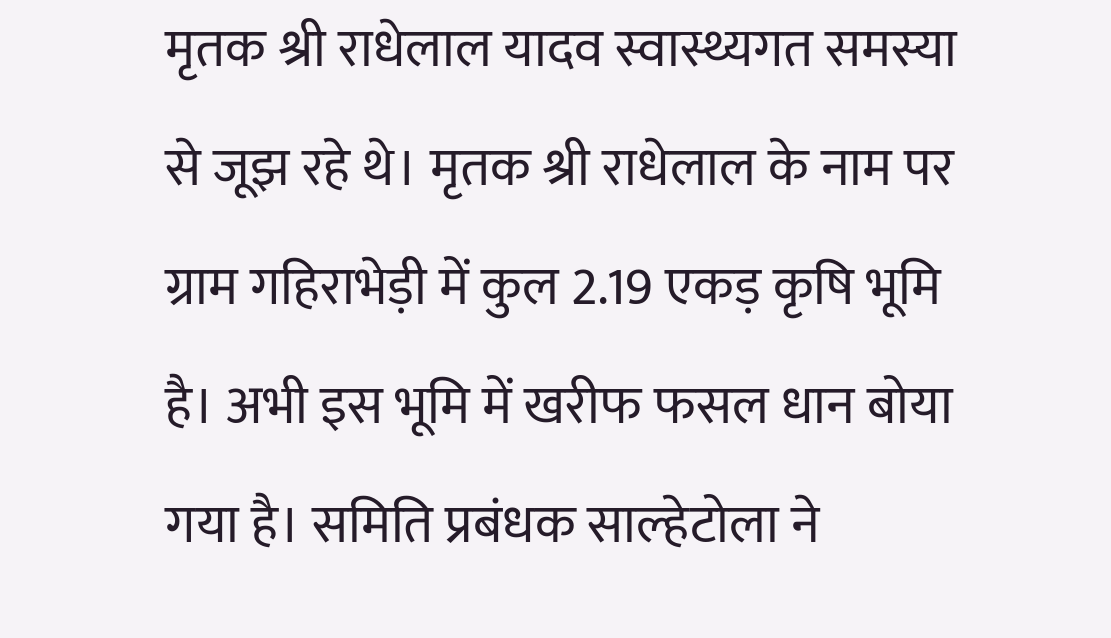मृतक श्री राधेलाल यादव स्वास्थ्यगत समस्या से जूझ रहे थे। मृतक श्री राधेलाल के नाम पर ग्राम गहिराभेड़ी में कुल 2.19 एकड़ कृषि भूमि है। अभी इस भूमि में खरीफ फसल धान बोया गया है। समिति प्रबंधक साल्हेटोला ने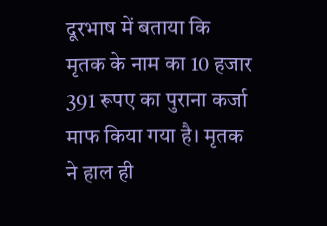दूरभाष में बताया कि मृतक के नाम का 10 हजार 391 रूपए का पुराना कर्जा माफ किया गया है। मृतक ने हाल ही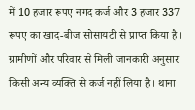में 10 हजार रूपए नगद कर्ज और 3 हजार 337 रूपए का खाद-बीज सोसायटी से प्राप्त किया है। ग्रामीणों और परिवार से मिली जानकारी अनुसार किसी अन्य व्यक्ति से कर्ज नहीं लिया है। थाना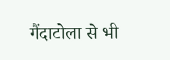गैंदाटोला से भी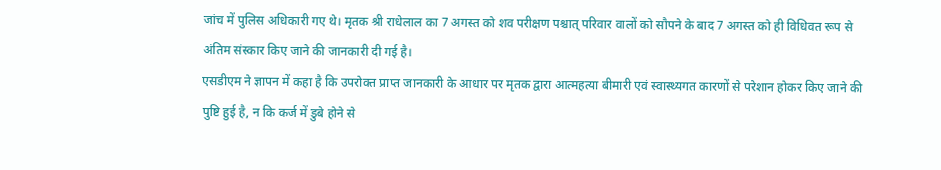जांच में पुलिस अधिकारी गए थे। मृतक श्री राधेलाल का 7 अगस्त को शव परीक्षण पश्चात् परिवार वालों को सौपने के बाद 7 अगस्त को ही विधिवत रूप से अंतिम संस्कार किए जाने की जानकारी दी गई है।
एसडीएम ने ज्ञापन में कहा है कि उपरोक्त प्राप्त जानकारी के आधार पर मृतक द्वारा आत्महत्या बीमारी एवं स्वास्थ्यगत कारणों से परेशान होकर किए जाने की पुष्टि हुई है, न कि कर्ज में डुबे होने से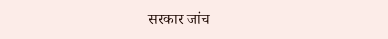सरकार जांच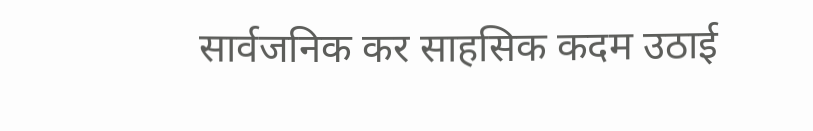सार्वजनिक कर साहसिक कदम उठाई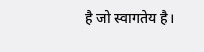है जो स्वागतेय है।